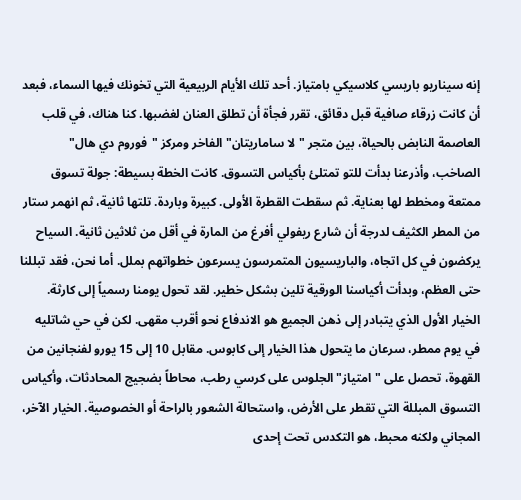إنه سيناريو باريسي كلاسيكي بامتياز. أحد تلك الأيام الربيعية التي تخونك فيها السماء، فبعد أن كانت زرقاء صافية قبل دقائق، تقرر فجأة أن تطلق العنان لغضبها. كنا هناك، في قلب العاصمة النابض بالحياة، بين متجر "لا ساماريتان" الفاخر ومركز "فوروم دي هال" الصاخب، وأذرعنا بدأت للتو تمتلئ بأكياس التسوق. كانت الخطة بسيطة: جولة تسوق ممتعة ومخطط لها بعناية. ثم سقطت القطرة الأولى. كبيرة وباردة. تلتها ثانية، ثم انهمر ستار من المطر الكثيف لدرجة أن شارع ريفولي أفرغ من المارة في أقل من ثلاثين ثانية. السياح يركضون في كل اتجاه، والباريسيون المتمرسون يسرعون خطواتهم بملل. أما نحن، فقد تبللنا حتى العظم، وبدأت أكياسنا الورقية تلين بشكل خطير. لقد تحول يومنا رسمياً إلى كارثة.
الخيار الأول الذي يتبادر إلى ذهن الجميع هو الاندفاع نحو أقرب مقهى. لكن في حي شاتليه في يوم ممطر، سرعان ما يتحول هذا الخيار إلى كابوس. مقابل 10 إلى 15 يورو لفنجانين من القهوة، تحصل على "امتياز" الجلوس على كرسي رطب، محاطاً بضجيج المحادثات، وأكياس التسوق المبللة التي تقطر على الأرض، واستحالة الشعور بالراحة أو الخصوصية. الخيار الآخر، المجاني ولكنه محبط، هو التكدس تحت إحدى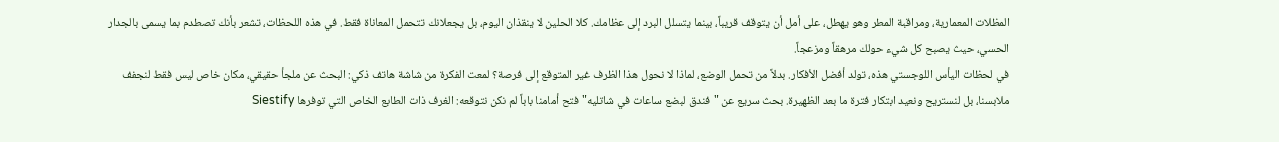المظلات المعمارية، ومراقبة المطر وهو يهطل، على أمل أن يتوقف قريباً، بينما يتسلل البرد إلى عظامك. كلا الحلين لا ينقذان اليوم، بل يجعلانك تتحمل المعاناة فقط. في هذه اللحظات، تشعر بأنك تصطدم بما يسمى بالجدار الحسي، حيث يصبح كل شيء حولك مرهقاً ومزعجاً.
في لحظات اليأس اللوجستي هذه، تولد أفضل الأفكار. بدلاً من تحمل الوضع، لماذا لا نحول هذا الظرف غير المتوقع إلى فرصة؟ لمعت الفكرة من شاشة هاتف ذكي: البحث عن ملجأ حقيقي، مكان خاص ليس فقط لنجفف ملابسنا، بل لنستريح ونعيد ابتكار فترة ما بعد الظهيرة. بحث سريع عن "فندق لبضع ساعات في شاتليه" فتح أمامنا باباً لم نكن نتوقعه: الغرف ذات الطابع الخاص التي توفرها Siestify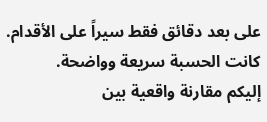على بعد دقائق فقط سيراً على الأقدام. كانت الحسبة سريعة وواضحة.
إليكم مقارنة واقعية بين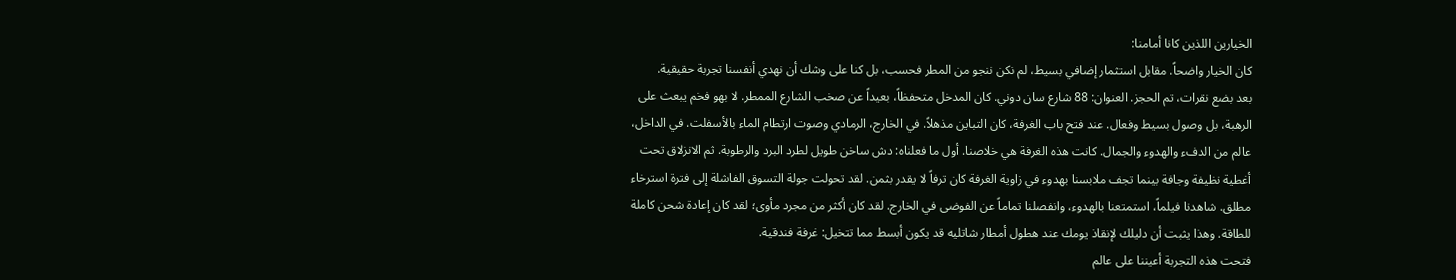الخيارين اللذين كانا أمامنا:
كان الخيار واضحاً. مقابل استثمار إضافي بسيط، لم نكن ننجو من المطر فحسب، بل كنا على وشك أن نهدي أنفسنا تجربة حقيقية.
بعد بضع نقرات، تم الحجز. العنوان: 88 شارع سان دوني. كان المدخل متحفظاً، بعيداً عن صخب الشارع الممطر. لا بهو فخم يبعث على الرهبة، بل وصول بسيط وفعال. عند فتح باب الغرفة، كان التباين مذهلاً. في الخارج، الرمادي وصوت ارتطام الماء بالأسفلت. في الداخل، عالم من الدفء والهدوء والجمال. كانت هذه الغرفة هي خلاصنا. أول ما فعلناه: دش ساخن طويل لطرد البرد والرطوبة. ثم الانزلاق تحت أغطية نظيفة وجافة بينما تجف ملابسنا بهدوء في زاوية الغرفة كان ترفاً لا يقدر بثمن. لقد تحولت جولة التسوق الفاشلة إلى فترة استرخاء مطلق. شاهدنا فيلماً، استمتعنا بالهدوء، وانفصلنا تماماً عن الفوضى في الخارج. لقد كان أكثر من مجرد مأوى؛ لقد كان إعادة شحن كاملة للطاقة. وهذا يثبت أن دليلك لإنقاذ يومك عند هطول أمطار شاتليه قد يكون أبسط مما تتخيل: غرفة فندقية.
فتحت هذه التجربة أعيننا على عالم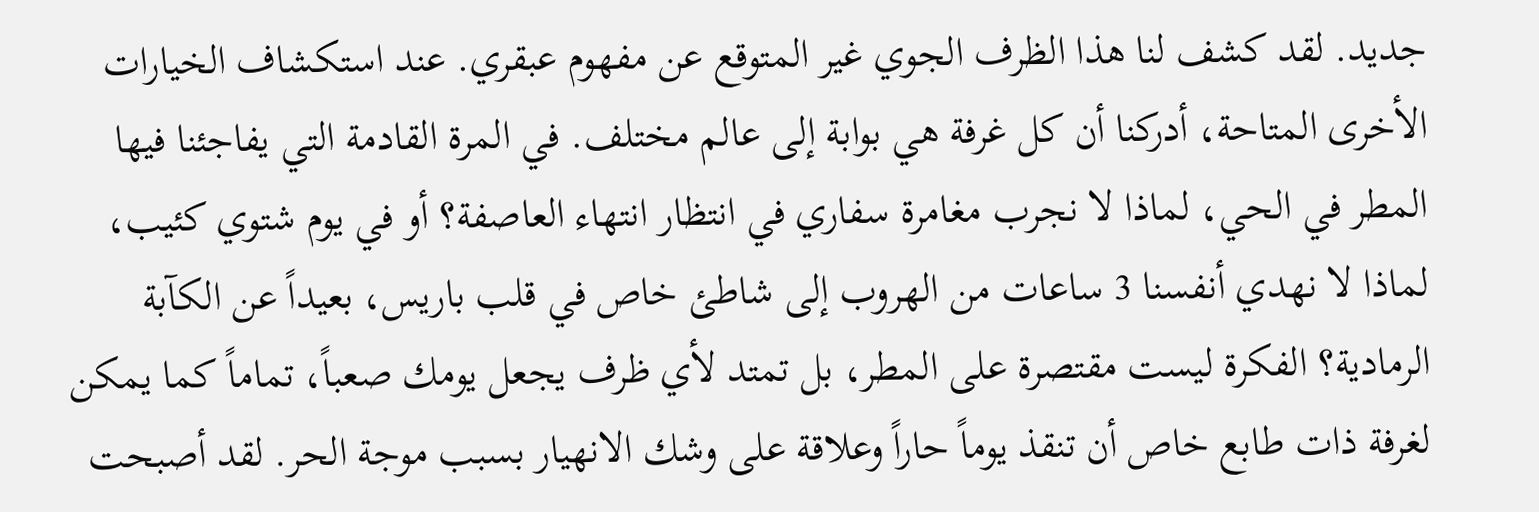جديد. لقد كشف لنا هذا الظرف الجوي غير المتوقع عن مفهوم عبقري. عند استكشاف الخيارات الأخرى المتاحة، أدركنا أن كل غرفة هي بوابة إلى عالم مختلف. في المرة القادمة التي يفاجئنا فيها المطر في الحي، لماذا لا نجرب مغامرة سفاري في انتظار انتهاء العاصفة؟ أو في يوم شتوي كئيب، لماذا لا نهدي أنفسنا 3 ساعات من الهروب إلى شاطئ خاص في قلب باريس، بعيداً عن الكآبة الرمادية؟ الفكرة ليست مقتصرة على المطر، بل تمتد لأي ظرف يجعل يومك صعباً، تماماً كما يمكن لغرفة ذات طابع خاص أن تنقذ يوماً حاراً وعلاقة على وشك الانهيار بسبب موجة الحر. لقد أصبحت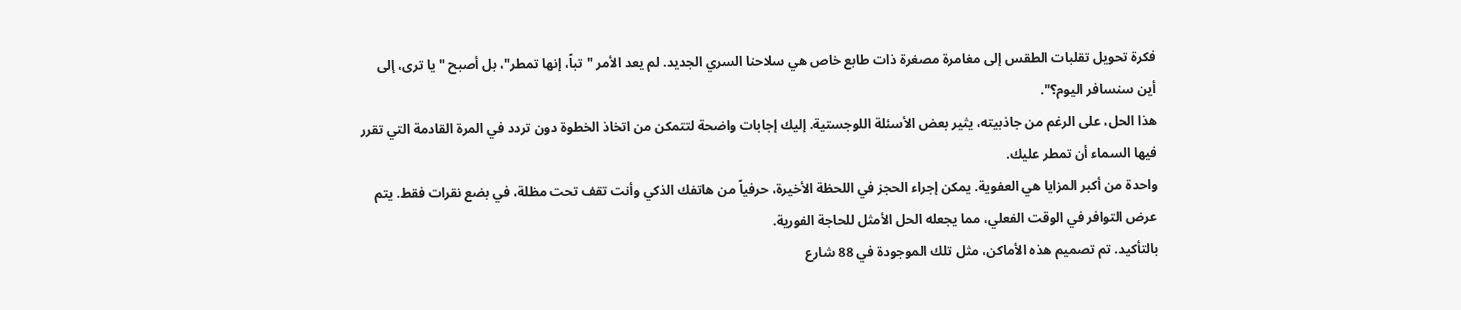فكرة تحويل تقلبات الطقس إلى مغامرة مصغرة ذات طابع خاص هي سلاحنا السري الجديد. لم يعد الأمر "تباً، إنها تمطر"، بل أصبح "يا ترى، إلى أين سنسافر اليوم؟".
هذا الحل، على الرغم من جاذبيته، يثير بعض الأسئلة اللوجستية. إليك إجابات واضحة لتتمكن من اتخاذ الخطوة دون تردد في المرة القادمة التي تقرر فيها السماء أن تمطر عليك.
واحدة من أكبر المزايا هي العفوية. يمكن إجراء الحجز في اللحظة الأخيرة، حرفياً من هاتفك الذكي وأنت تقف تحت مظلة، في بضع نقرات فقط. يتم عرض التوافر في الوقت الفعلي، مما يجعله الحل الأمثل للحاجة الفورية.
بالتأكيد. تم تصميم هذه الأماكن، مثل تلك الموجودة في 88 شارع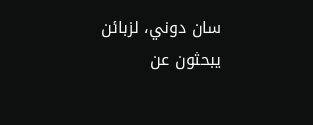سان دوني، لزبائن يبحثون عن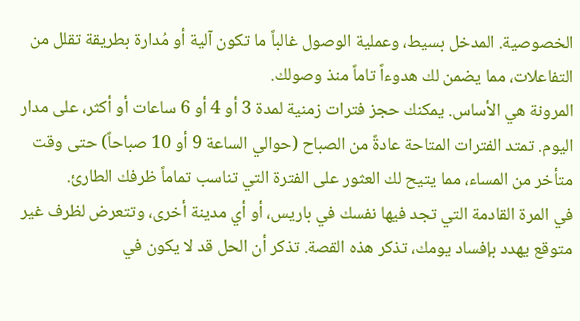الخصوصية. المدخل بسيط، وعملية الوصول غالباً ما تكون آلية أو مُدارة بطريقة تقلل من التفاعلات، مما يضمن لك هدوءاً تاماً منذ وصولك.
المرونة هي الأساس. يمكنك حجز فترات زمنية لمدة 3 أو 4 أو 6 ساعات أو أكثر، على مدار اليوم. تمتد الفترات المتاحة عادةً من الصباح (حوالي الساعة 9 أو 10 صباحاً) حتى وقت متأخر من المساء، مما يتيح لك العثور على الفترة التي تناسب تماماً ظرفك الطارئ.
في المرة القادمة التي تجد فيها نفسك في باريس، أو أي مدينة أخرى، وتتعرض لظرف غير متوقع يهدد بإفساد يومك، تذكر هذه القصة. تذكر أن الحل قد لا يكون في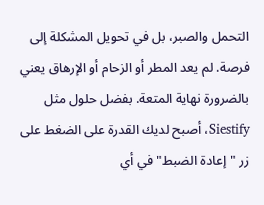التحمل والصبر، بل في تحويل المشكلة إلى فرصة. لم يعد المطر أو الزحام أو الإرهاق يعني بالضرورة نهاية المتعة. بفضل حلول مثل Siestify، أصبح لديك القدرة على الضغط على زر "إعادة الضبط" في أي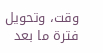وقت، وتحويل فترة ما بعد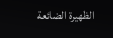الظهيرة الضائعة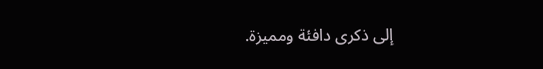إلى ذكرى دافئة ومميزة.